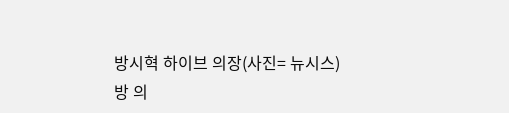방시혁 하이브 의장(사진= 뉴시스)
방 의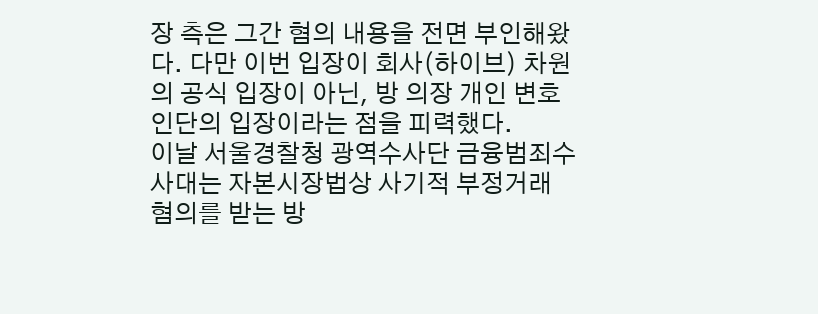장 측은 그간 혐의 내용을 전면 부인해왔다. 다만 이번 입장이 회사(하이브) 차원의 공식 입장이 아닌, 방 의장 개인 변호인단의 입장이라는 점을 피력했다.
이날 서울경찰청 광역수사단 금융범죄수사대는 자본시장법상 사기적 부정거래 혐의를 받는 방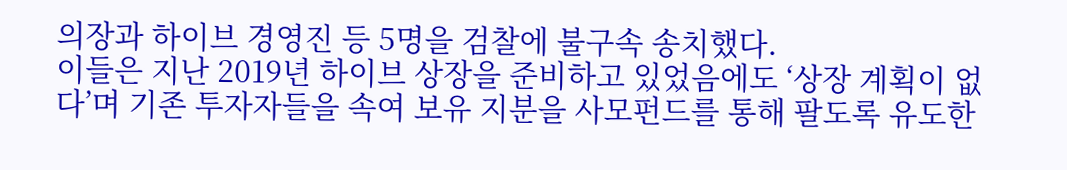의장과 하이브 경영진 등 5명을 검찰에 불구속 송치했다.
이들은 지난 2019년 하이브 상장을 준비하고 있었음에도 ‘상장 계획이 없다’며 기존 투자자들을 속여 보유 지분을 사모펀드를 통해 팔도록 유도한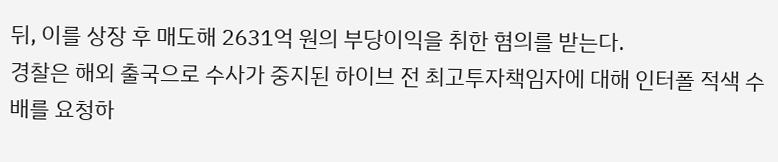뒤, 이를 상장 후 매도해 2631억 원의 부당이익을 취한 혐의를 받는다.
경찰은 해외 출국으로 수사가 중지된 하이브 전 최고투자책임자에 대해 인터폴 적색 수배를 요청하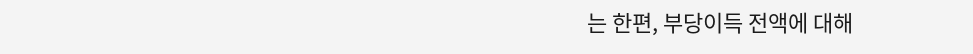는 한편, 부당이득 전액에 대해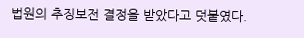법원의 추징보전 결정을 받았다고 덧붙였다.